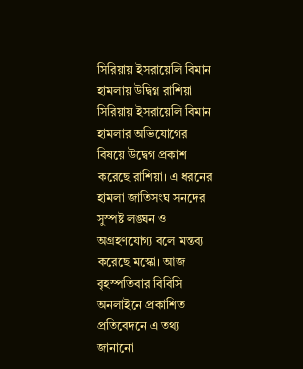সিরিয়ায় ইসরায়েলি বিমান হামলায় উদ্বিগ্ন রাশিয়া
সিরিয়ায় ইসরায়েলি বিমান হামলার অভিযোগের বিষয়ে উদ্বেগ প্রকাশ করেছে রাশিয়া। এ ধরনের হামলা জাতিসংঘ সনদের সুস্পষ্ট লঙ্ঘন ও অগ্রহণযোগ্য বলে মন্তব্য করেছে মস্কো। আজ বৃহস্পতিবার বিবিসি অনলাইনে প্রকাশিত প্রতিবেদনে এ তথ্য জানানো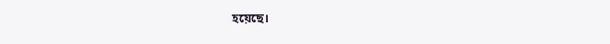হয়েছে।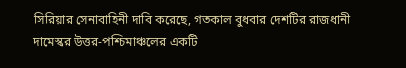সিরিয়ার সেনাবাহিনী দাবি করেছে, গতকাল বুধবার দেশটির রাজধানী দামেস্কর উত্তর-পশ্চিমাঞ্চলের একটি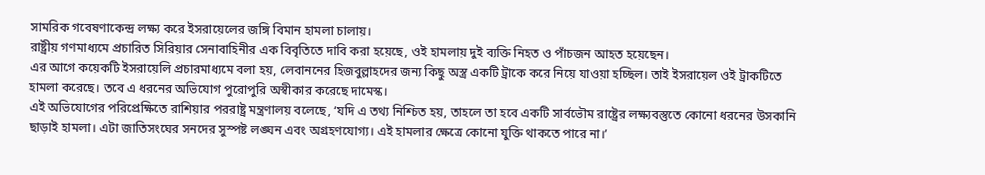সামরিক গবেষণাকেন্দ্র লক্ষ্য করে ইসরায়েলের জঙ্গি বিমান হামলা চালায়।
রাষ্ট্রীয় গণমাধ্যমে প্রচারিত সিরিয়ার সেনাবাহিনীর এক বিবৃতিতে দাবি করা হয়েছে, ওই হামলায় দুই ব্যক্তি নিহত ও পাঁচজন আহত হয়েছেন।
এর আগে কয়েকটি ইসরায়েলি প্রচারমাধ্যমে বলা হয়, লেবাননের হিজবুল্লাহদের জন্য কিছু অস্ত্র একটি ট্রাকে করে নিয়ে যাওয়া হচ্ছিল। তাই ইসরায়েল ওই ট্রাকটিতে হামলা করেছে। তবে এ ধরনের অভিযোগ পুরোপুরি অস্বীকার করেছে দামেস্ক।
এই অভিযোগের পরিপ্রেক্ষিতে রাশিয়ার পররাষ্ট্র মন্ত্রণালয় বলেছে, ‘যদি এ তথ্য নিশ্চিত হয়, তাহলে তা হবে একটি সার্বভৌম রাষ্ট্রের লক্ষ্যবস্তুতে কোনো ধরনের উসকানি ছাড়াই হামলা। এটা জাতিসংঘের সনদের সুস্পষ্ট লঙ্ঘন এবং অগ্রহণযোগ্য। এই হামলার ক্ষেত্রে কোনো যুক্তি থাকতে পারে না।’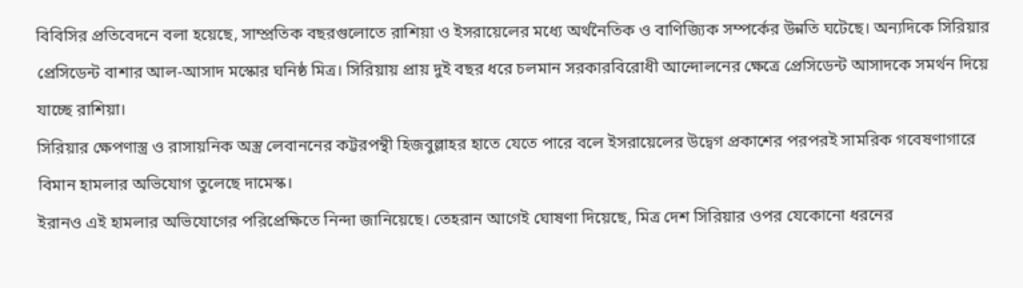বিবিসির প্রতিবেদনে বলা হয়েছে, সাম্প্রতিক বছরগুলোতে রাশিয়া ও ইসরায়েলের মধ্যে অর্থনৈতিক ও বাণিজ্যিক সম্পর্কের উন্নতি ঘটেছে। অন্যদিকে সিরিয়ার প্রেসিডেন্ট বাশার আল-আসাদ মস্কোর ঘনিষ্ঠ মিত্র। সিরিয়ায় প্রায় দুই বছর ধরে চলমান সরকারবিরোধী আন্দোলনের ক্ষেত্রে প্রেসিডেন্ট আসাদকে সমর্থন দিয়ে যাচ্ছে রাশিয়া।
সিরিয়ার ক্ষেপণাস্ত্র ও রাসায়নিক অস্ত্র লেবাননের কট্টরপন্থী হিজবুল্লাহর হাতে যেতে পারে বলে ইসরায়েলের উদ্বেগ প্রকাশের পরপরই সামরিক গবেষণাগারে বিমান হামলার অভিযোগ তুলেছে দামেস্ক।
ইরানও এই হামলার অভিযোগের পরিপ্রেক্ষিতে নিন্দা জানিয়েছে। তেহরান আগেই ঘোষণা দিয়েছে, মিত্র দেশ সিরিয়ার ওপর যেকোনো ধরনের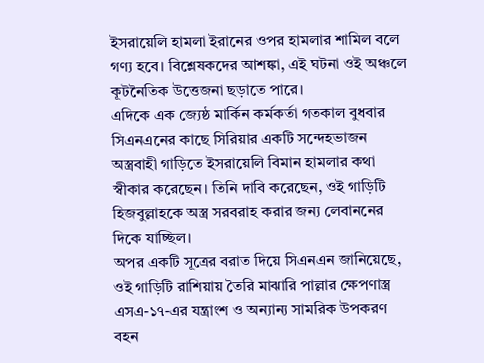ইসরায়েলি হামলা ইরানের ওপর হামলার শামিল বলে গণ্য হবে। বিশ্লেষকদের আশঙ্কা, এই ঘটনা ওই অঞ্চলে কূটনৈতিক উত্তেজনা ছড়াতে পারে।
এদিকে এক জ্যেষ্ঠ মার্কিন কর্মকর্তা গতকাল বুধবার সিএনএনের কাছে সিরিয়ার একটি সন্দেহভাজন অস্ত্রবাহী গাড়িতে ইসরায়েলি বিমান হামলার কথা স্বীকার করেছেন। তিনি দাবি করেছেন, ওই গাড়িটি হিজবুল্লাহকে অস্ত্র সরবরাহ করার জন্য লেবাননের দিকে যাচ্ছিল।
অপর একটি সূত্রের বরাত দিয়ে সিএনএন জানিয়েছে, ওই গাড়িটি রাশিয়ায় তৈরি মাঝারি পাল্লার ক্ষেপণাস্ত্র এসএ-১৭-এর যন্ত্রাংশ ও অন্যান্য সামরিক উপকরণ বহন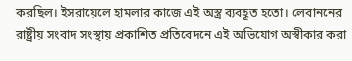করছিল। ইসরায়েলে হামলার কাজে এই অস্ত্র ব্যবহূত হতো। লেবাননের রাষ্ট্রীয় সংবাদ সংস্থায় প্রকাশিত প্রতিবেদনে এই অভিযোগ অস্বীকার করা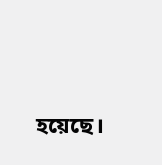হয়েছে।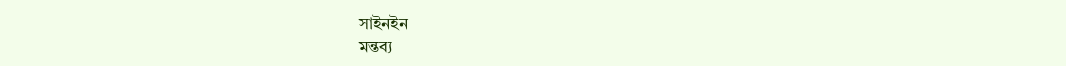সাইনইন
মন্তব্য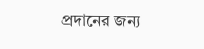প্রদানের জন্য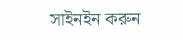সাইনইন করুন